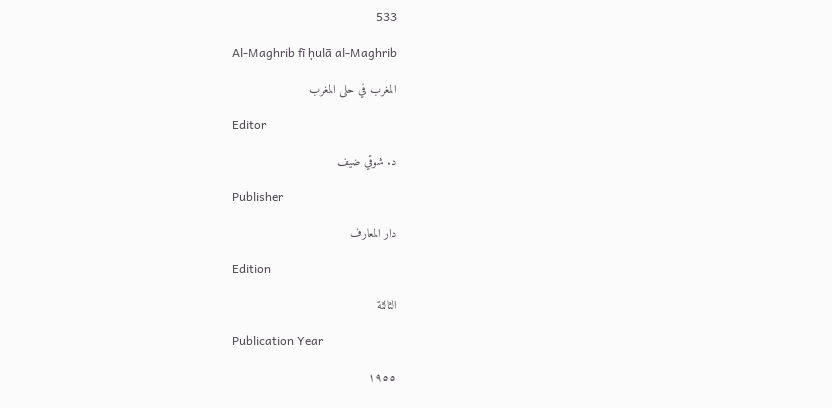533

Al-Maghrib fī ḥulā al-Maghrib

المغرب في حلى المغرب

Editor

د. شوقي ضيف

Publisher

دار المعارف

Edition

الثالثة

Publication Year

١٩٥٥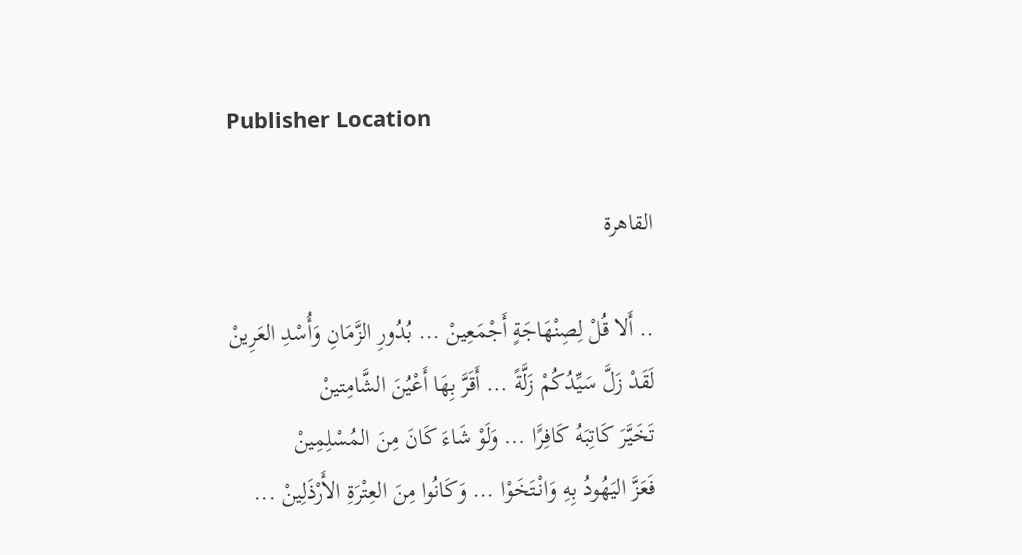Publisher Location

القاهرة

.. أَلا قُلْ لِصِنْهَاجَةٍ أَجْمَعِينْ ... بُدُورِ الزَّمَانِ وَأُسْدِ العَرِينْ
لَقَدْ زَلَّ سَيِّدُكُمْ زَلَّةً ... أَقَرَّ بِهَا أَعْيُنَ الشَّامِتينْ
تَخَيَّرَ كَاتِبَهُ كَافِرًَا ... وَلَوْ شَاءَ كَانَ مِنَ المُسْلِمِينْ
فَعَزَّ اليَهُودُ بِهِ وَانْتَخَوْا ... وَكَانُوا مِنَ العِتْرَةِ الأَرْذَلِينْ ...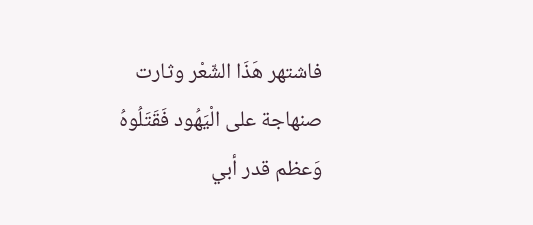فاشتهر هَذَا الشّعْر وثارت صنهاجة على الْيَهُود فَقَتَلُوهُ وَعظم قدر أبي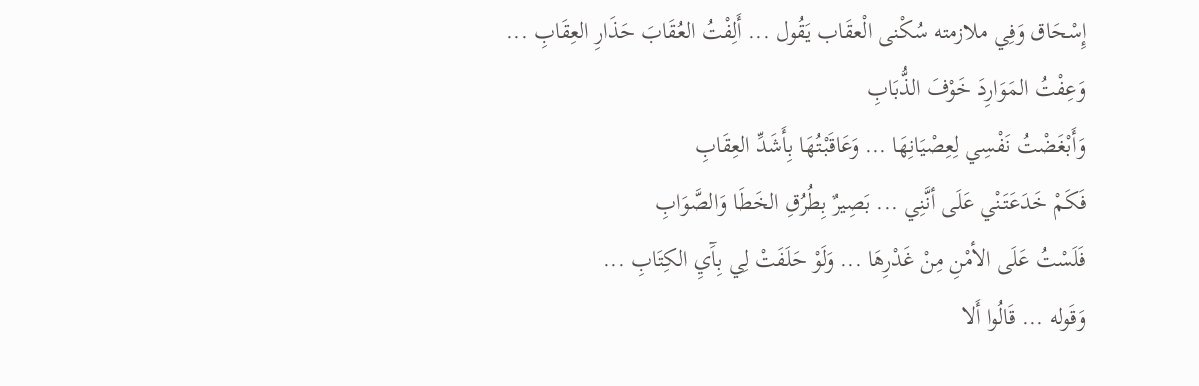إِسْحَاق وَفِي ملازمته سُكْنى الْعقَاب يَقُول ... أَلِفْتُ العُقَابَ حَذَارِ العِقَابِ ... وَعِفْتُ المَوَارِدَ خَوْفَ الذُّبَابِ
وَأَبْغَضْتُ نَفْسِي لِعِصْيَانِهَا ... وَعَاقَبْتُهَا بِأَشَدِّ العِقَابِ
فَكَمْ خَدَعَتَنْي عَلَى أنَّنِي ... بَصِيرٌ بِطُرُقِ الخَطَا وَالصَّوَابِ
فَلَسْتُ عَلَى الأمْنِ مِنْ غَدْرِهَا ... وَلَوْ حَلَفَتْ لِي بِآَيِ الكِتَابِ ...
وَقَوله ... قَالُوا أَلا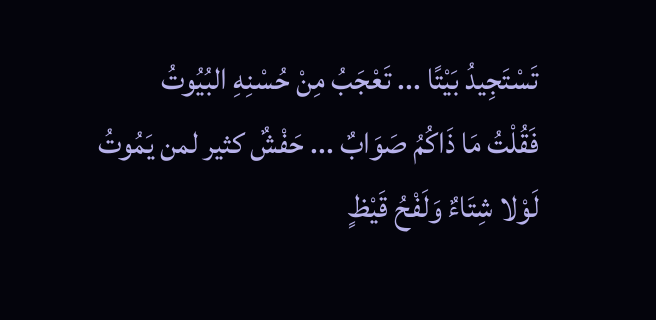تَسْتَجِيدُ بَيْتًا ... تَعْجَبُ مِنْ حُسْنِهِ البُيُوتُ
فَقُلْتُ مَا ذَاكُمُ صَوَابٌ ... حَفْشٌ كثير لمن يَمُوتُ
لَوْلا شِتَاءٌ وَلَفْحُ قَيْظٍ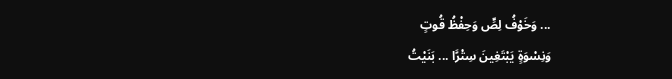... وَخَوْفُ لِصٍّ وَحِفْظُ قُوتٍ
وَنِسْوَةٍ يَبْتَغِينَ سِتْرًَا ... بَنَيْتُ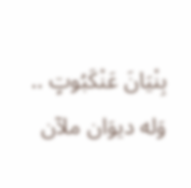بِنْيَانَ عَنْكَبُوتٍ ..
وَله ديوَان ملآن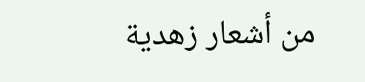من أشعار زهدية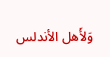وَلأَهل الأندلس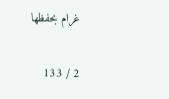غرام بحفظها

2 / 133